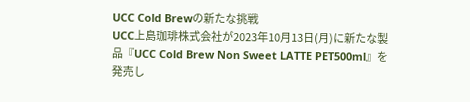UCC Cold Brewの新たな挑戦
UCC上島珈琲株式会社が2023年10月13日(月)に新たな製品『UCC Cold Brew Non Sweet LATTE PET500ml』を発売し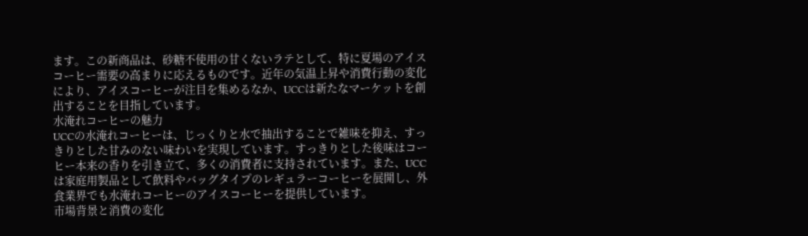ます。この新商品は、砂糖不使用の甘くないラテとして、特に夏場のアイスコーヒー需要の高まりに応えるものです。近年の気温上昇や消費行動の変化により、アイスコーヒーが注目を集めるなか、UCCは新たなマーケットを創出することを目指しています。
水淹れコーヒーの魅力
UCCの水淹れコーヒーは、じっくりと水で抽出することで雑味を抑え、すっきりとした甘みのない味わいを実現しています。すっきりとした後味はコーヒー本来の香りを引き立て、多くの消費者に支持されています。また、UCCは家庭用製品として飲料やバッグタイプのレギュラーコーヒーを展開し、外食業界でも水淹れコーヒーのアイスコーヒーを提供しています。
市場背景と消費の変化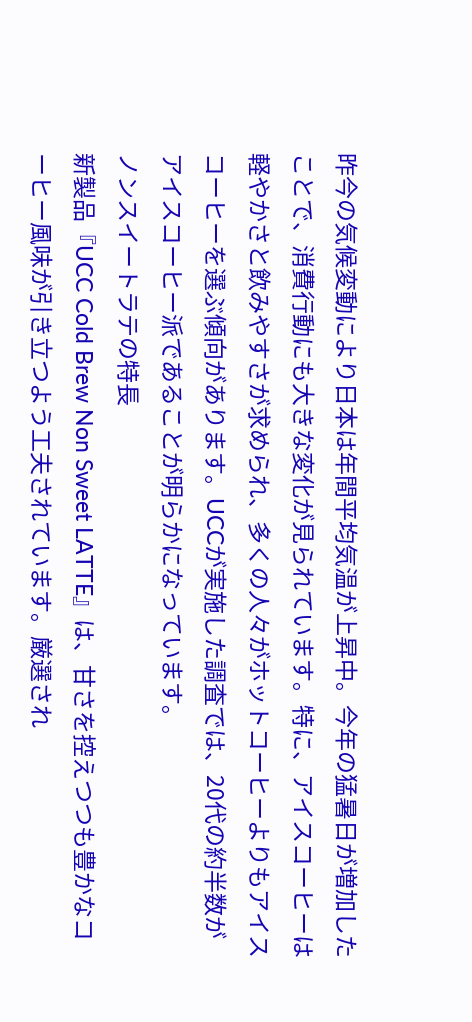昨今の気候変動により日本は年間平均気温が上昇中。今年の猛暑日が増加したことで、消費行動にも大きな変化が見られています。特に、アイスコーヒーは軽やかさと飲みやすさが求められ、多くの人々がホットコーヒーよりもアイスコーヒーを選ぶ傾向があります。UCCが実施した調査では、20代の約半数がアイスコーヒー派であることが明らかになっています。
ノンスイートラテの特長
新製品『UCC Cold Brew Non Sweet LATTE』は、甘さを控えつつも豊かなコーヒー風味が引き立つよう工夫されています。厳選され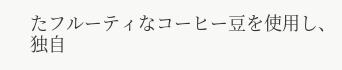たフルーティなコーヒー豆を使用し、独自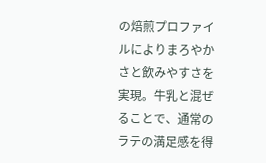の焙煎プロファイルによりまろやかさと飲みやすさを実現。牛乳と混ぜることで、通常のラテの満足感を得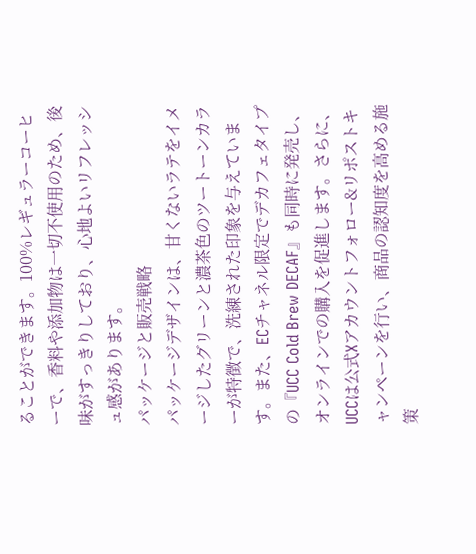ることができます。100%レギュラーコーヒーで、香料や添加物は一切不使用のため、後味がすっきりしており、心地よいリフレッシュ感があります。
パッケージと販売戦略
パッケージデザインは、甘くないラテをイメージしたグリーンと濃茶色のツートーンカラーが特徴で、洗練された印象を与えています。また、ECチャネル限定でデカフェタイプの『UCC Cold Brew DECAF』も同時に発売し、オンラインでの購入を促進します。さらに、UCCは公式Xアカウントフォロー&リポストキャンペーンを行い、商品の認知度を高める施策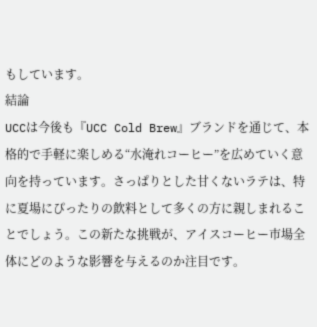もしています。
結論
UCCは今後も『UCC Cold Brew』ブランドを通じて、本格的で手軽に楽しめる“水淹れコーヒー”を広めていく意向を持っています。さっぱりとした甘くないラテは、特に夏場にぴったりの飲料として多くの方に親しまれることでしょう。この新たな挑戦が、アイスコーヒー市場全体にどのような影響を与えるのか注目です。